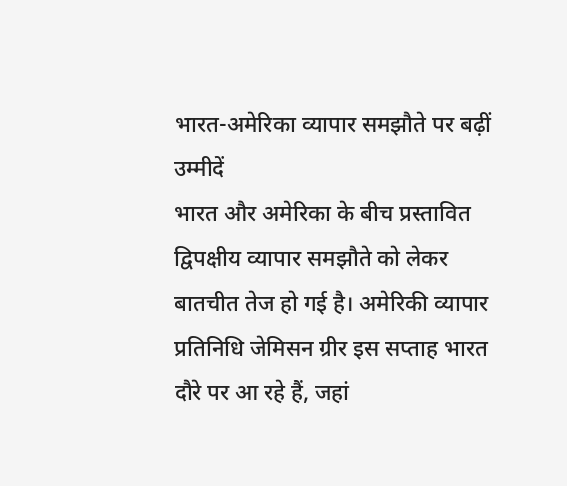भारत-अमेरिका व्यापार समझौते पर बढ़ीं उम्मीदें
भारत और अमेरिका के बीच प्रस्तावित द्विपक्षीय व्यापार समझौते को लेकर बातचीत तेज हो गई है। अमेरिकी व्यापार प्रतिनिधि जेमिसन ग्रीर इस सप्ताह भारत दौरे पर आ रहे हैं, जहां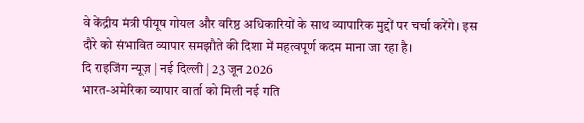वे केंद्रीय मंत्री पीयूष गोयल और वरिष्ठ अधिकारियों के साथ व्यापारिक मुद्दों पर चर्चा करेंगे। इस दौरे को संभावित व्यापार समझौते की दिशा में महत्वपूर्ण कदम माना जा रहा है।
दि राइजिंग न्यूज़ | नई दिल्ली | 23 जून 2026
भारत-अमेरिका व्यापार वार्ता को मिली नई गति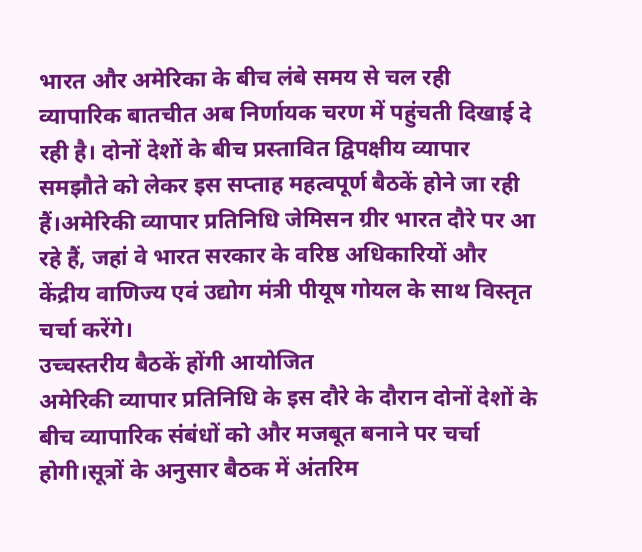भारत और अमेरिका के बीच लंबे समय से चल रही व्यापारिक बातचीत अब निर्णायक चरण में पहुंचती दिखाई दे रही है। दोनों देशों के बीच प्रस्तावित द्विपक्षीय व्यापार समझौते को लेकर इस सप्ताह महत्वपूर्ण बैठकें होने जा रही हैं।अमेरिकी व्यापार प्रतिनिधि जेमिसन ग्रीर भारत दौरे पर आ रहे हैं, जहां वे भारत सरकार के वरिष्ठ अधिकारियों और केंद्रीय वाणिज्य एवं उद्योग मंत्री पीयूष गोयल के साथ विस्तृत चर्चा करेंगे।
उच्चस्तरीय बैठकें होंगी आयोजित
अमेरिकी व्यापार प्रतिनिधि के इस दौरे के दौरान दोनों देशों के बीच व्यापारिक संबंधों को और मजबूत बनाने पर चर्चा होगी।सूत्रों के अनुसार बैठक में अंतरिम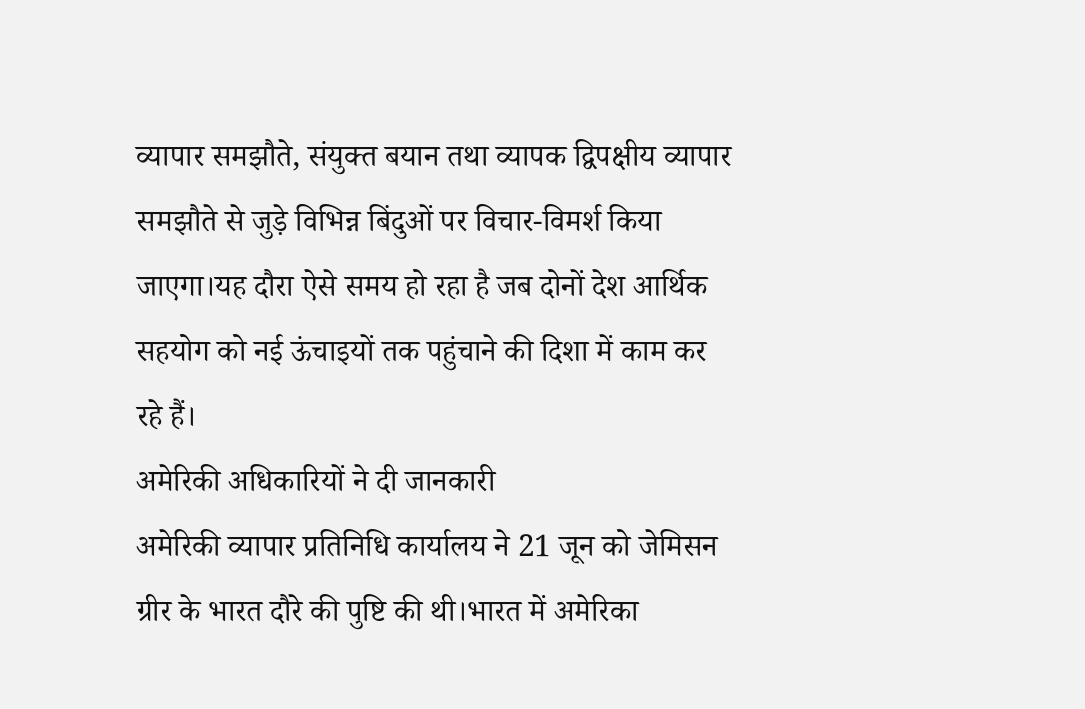व्यापार समझौते, संयुक्त बयान तथा व्यापक द्विपक्षीय व्यापार समझौते से जुड़े विभिन्न बिंदुओं पर विचार-विमर्श किया जाएगा।यह दौरा ऐसे समय हो रहा है जब दोनों देश आर्थिक सहयोग को नई ऊंचाइयों तक पहुंचाने की दिशा में काम कर रहे हैं।
अमेरिकी अधिकारियों ने दी जानकारी
अमेरिकी व्यापार प्रतिनिधि कार्यालय ने 21 जून को जेमिसन ग्रीर के भारत दौरे की पुष्टि की थी।भारत में अमेरिका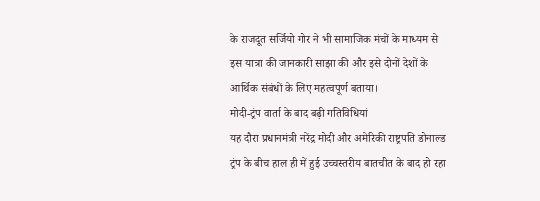के राजदूत सर्जियो गोर ने भी सामाजिक मंचों के माध्यम से इस यात्रा की जानकारी साझा की और इसे दोनों देशों के आर्थिक संबंधों के लिए महत्वपूर्ण बताया।
मोदी-ट्रंप वार्ता के बाद बढ़ी गतिविधियां
यह दौरा प्रधानमंत्री नरेंद्र मोदी और अमेरिकी राष्ट्रपति डोनाल्ड ट्रंप के बीच हाल ही में हुई उच्चस्तरीय बातचीत के बाद हो रहा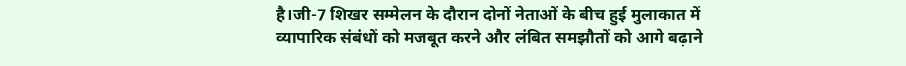है।जी-7 शिखर सम्मेलन के दौरान दोनों नेताओं के बीच हुई मुलाकात में व्यापारिक संबंधों को मजबूत करने और लंबित समझौतों को आगे बढ़ाने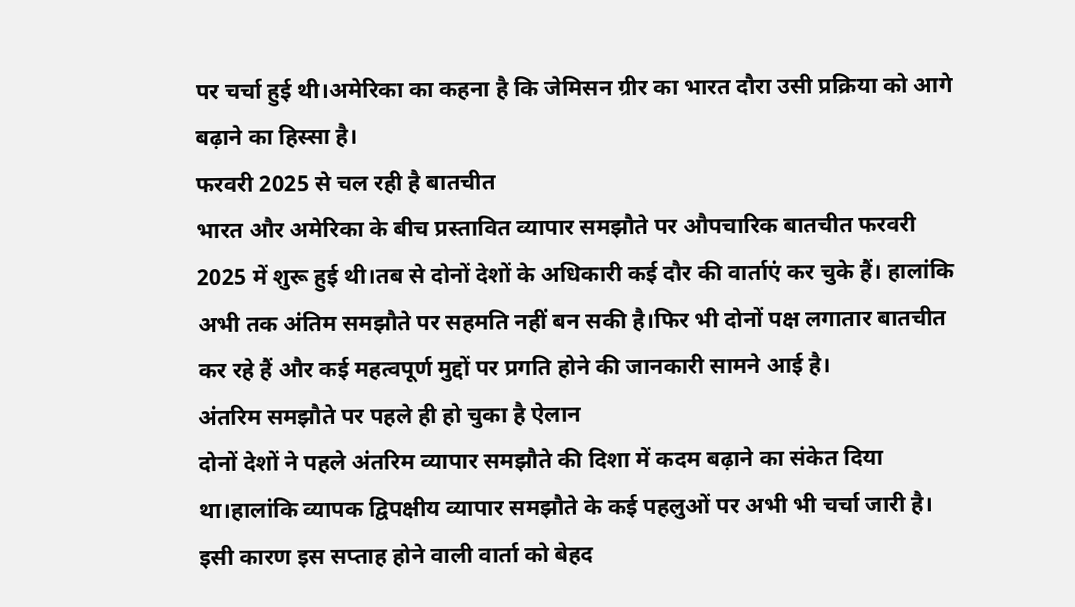पर चर्चा हुई थी।अमेरिका का कहना है कि जेमिसन ग्रीर का भारत दौरा उसी प्रक्रिया को आगे बढ़ाने का हिस्सा है।
फरवरी 2025 से चल रही है बातचीत
भारत और अमेरिका के बीच प्रस्तावित व्यापार समझौते पर औपचारिक बातचीत फरवरी 2025 में शुरू हुई थी।तब से दोनों देशों के अधिकारी कई दौर की वार्ताएं कर चुके हैं। हालांकि अभी तक अंतिम समझौते पर सहमति नहीं बन सकी है।फिर भी दोनों पक्ष लगातार बातचीत कर रहे हैं और कई महत्वपूर्ण मुद्दों पर प्रगति होने की जानकारी सामने आई है।
अंतरिम समझौते पर पहले ही हो चुका है ऐलान
दोनों देशों ने पहले अंतरिम व्यापार समझौते की दिशा में कदम बढ़ाने का संकेत दिया था।हालांकि व्यापक द्विपक्षीय व्यापार समझौते के कई पहलुओं पर अभी भी चर्चा जारी है। इसी कारण इस सप्ताह होने वाली वार्ता को बेहद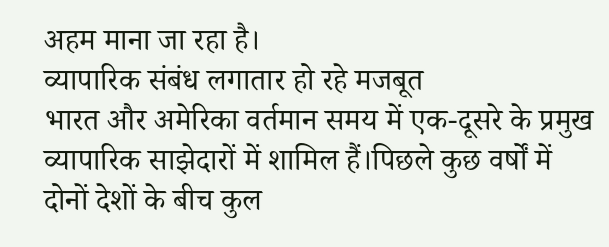अहम माना जा रहा है।
व्यापारिक संबंध लगातार हो रहे मजबूत
भारत और अमेरिका वर्तमान समय में एक-दूसरे के प्रमुख व्यापारिक साझेदारों में शामिल हैं।पिछले कुछ वर्षों में दोनों देशों के बीच कुल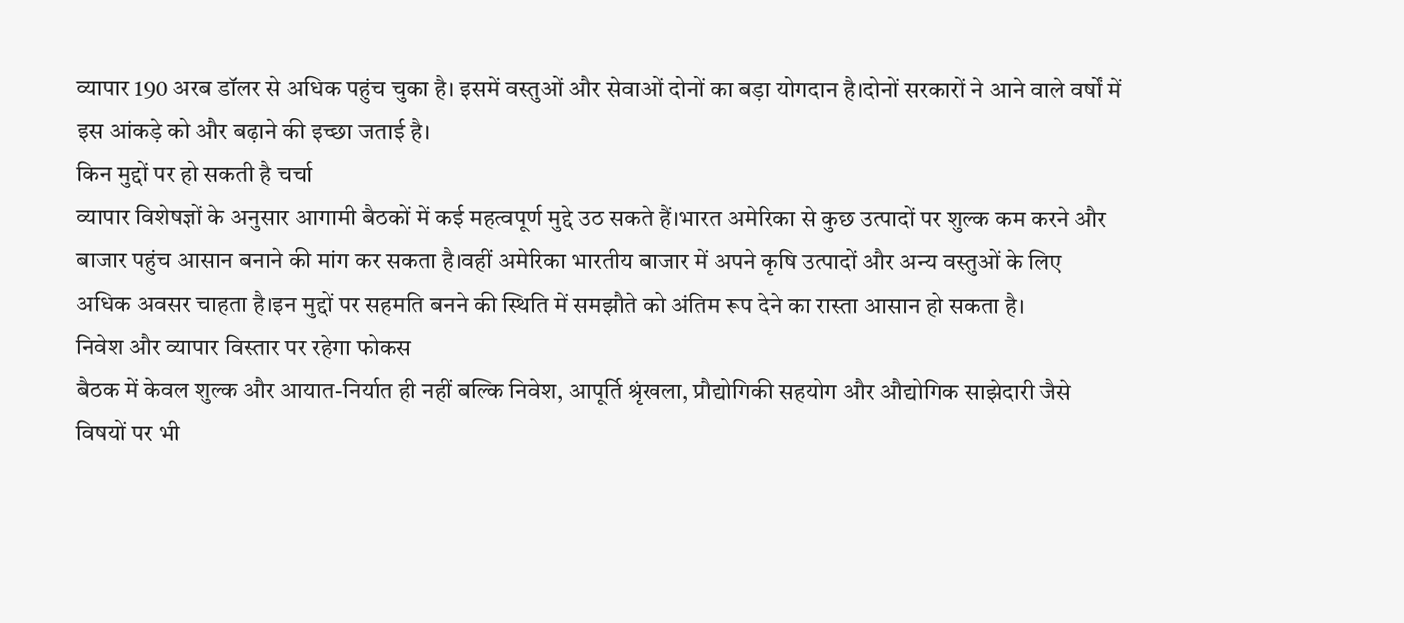व्यापार 190 अरब डॉलर से अधिक पहुंच चुका है। इसमें वस्तुओं और सेवाओं दोनों का बड़ा योगदान है।दोनों सरकारों ने आने वाले वर्षों में इस आंकड़े को और बढ़ाने की इच्छा जताई है।
किन मुद्दों पर हो सकती है चर्चा
व्यापार विशेषज्ञों के अनुसार आगामी बैठकों में कई महत्वपूर्ण मुद्दे उठ सकते हैं।भारत अमेरिका से कुछ उत्पादों पर शुल्क कम करने और बाजार पहुंच आसान बनाने की मांग कर सकता है।वहीं अमेरिका भारतीय बाजार में अपने कृषि उत्पादों और अन्य वस्तुओं के लिए अधिक अवसर चाहता है।इन मुद्दों पर सहमति बनने की स्थिति में समझौते को अंतिम रूप देने का रास्ता आसान हो सकता है।
निवेश और व्यापार विस्तार पर रहेगा फोकस
बैठक में केवल शुल्क और आयात-निर्यात ही नहीं बल्कि निवेश, आपूर्ति श्रृंखला, प्रौद्योगिकी सहयोग और औद्योगिक साझेदारी जैसे विषयों पर भी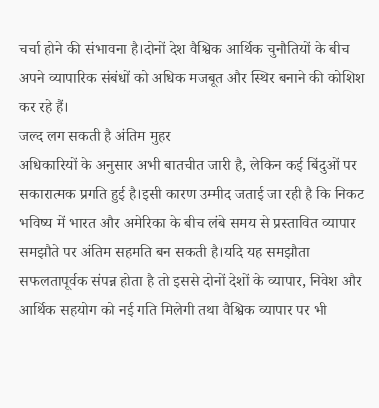चर्चा होने की संभावना है।दोनों देश वैश्विक आर्थिक चुनौतियों के बीच अपने व्यापारिक संबंधों को अधिक मजबूत और स्थिर बनाने की कोशिश कर रहे हैं।
जल्द लग सकती है अंतिम मुहर
अधिकारियों के अनुसार अभी बातचीत जारी है, लेकिन कई बिंदुओं पर सकारात्मक प्रगति हुई है।इसी कारण उम्मीद जताई जा रही है कि निकट भविष्य में भारत और अमेरिका के बीच लंबे समय से प्रस्तावित व्यापार समझौते पर अंतिम सहमति बन सकती है।यदि यह समझौता सफलतापूर्वक संपन्न होता है तो इससे दोनों देशों के व्यापार, निवेश और आर्थिक सहयोग को नई गति मिलेगी तथा वैश्विक व्यापार पर भी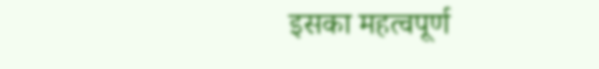इसका महत्वपूर्ण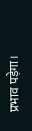प्रभाव पड़ेगा।